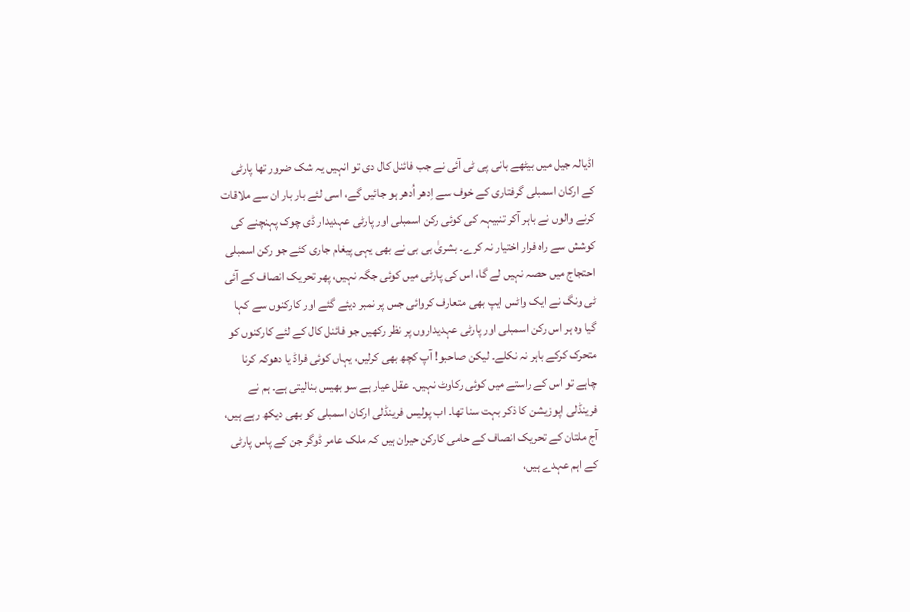اڈیالہ جیل میں بیٹھے بانی پی ٹی آئی نے جب فائنل کال دی تو انہیں یہ شک ضرور تھا پارٹی کے ارکان اسمبلی گرفتاری کے خوف سے اِدھر اُدھر ہو جائیں گے، اسی لئے بار بار ان سے ملاقات کرنے والوں نے باہر آکر تنبیہہ کی کوئی رکن اسمبلی اور پارٹی عہدیدار ڈی چوک پہنچنے کی کوشش سے راہ فرار اختیار نہ کرے۔ بشریٰ بی بی نے بھی یہی پیغام جاری کئے جو رکن اسمبلی احتجاج میں حصہ نہیں لے گا، اس کی پارٹی میں کوئی جگہ نہیں، پھر تحریک انصاف کے آئی ٹی ونگ نے ایک واٹس ایپ بھی متعارف کروائی جس پر نمبر دیئے گئے اور کارکنوں سے کہا گیا وہ ہر اس رکن اسمبلی اور پارٹی عہدیداروں پر نظر رکھیں جو فائنل کال کے لئے کارکنوں کو متحرک کرکے باہر نہ نکلے۔ لیکن صاحبو! آپ کچھ بھی کرلیں، یہاں کوئی فراڈ یا دھوکہ کرنا چاہے تو اس کے راستے میں کوئی رکاوٹ نہیں۔ عقل عیار ہے سو بھیس بنالیتی ہے۔ ہم نے فرینڈلی اپوزیشن کا ذکر بہت سنا تھا۔ اب پولیس فرینڈلی ارکان اسمبلی کو بھی دیکھ رہے ہیں، آج ملتان کے تحریک انصاف کے حامی کارکن حیران ہیں کہ ملک عامر ڈوگر جن کے پاس پارٹی کے اہم عہدے ہیں،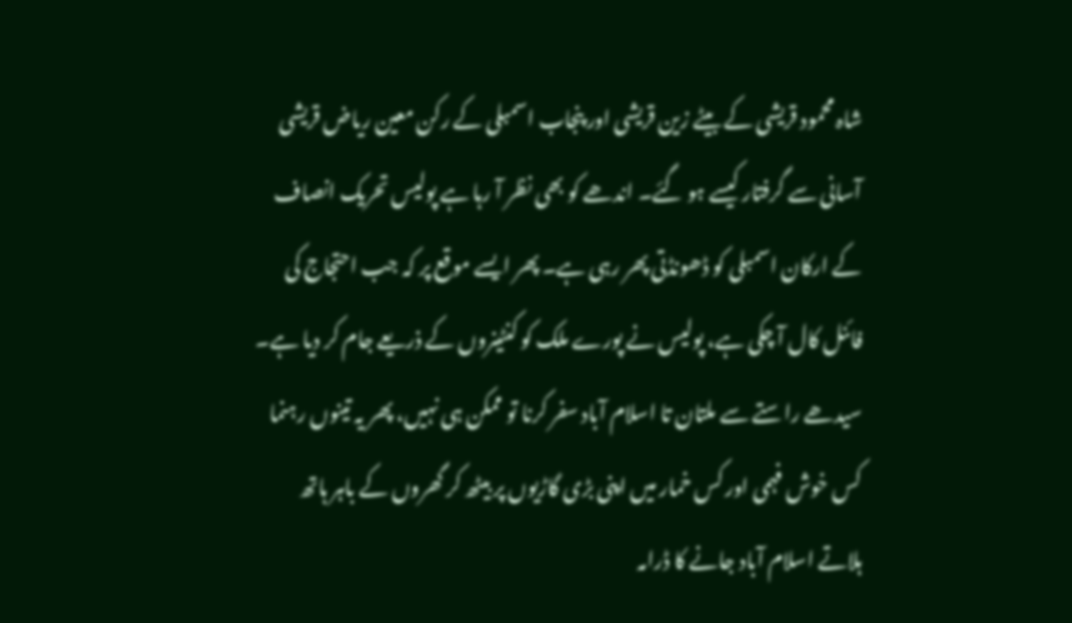شاہ محمود قریشی کے بیٹے زین قریشی اور پنجاب اسمبلی کے رکن معین ریاض قریشی آسانی سے گرفتار کیسے ہو گئے۔ اندھے کو بھی نظر آ رہا ہے پولیس تحریک انصاف کے ارکان اسمبلی کو ڈھونڈتی پھر رہی ہے۔ پھر ایسے موقع پر کہ جب احتجاج کی فائنل کال آ چکی ہے، پولیس نے پورے ملک کو کنٹینروں کے ذریعے جام کر دیا ہے۔ سیدھے راستے سے ملتان تا اسلام آباد سفر کرنا تو ممکن ہی نہیں، پھر یہ تینوں رہنما کس خوش فہمی اور کس خمار میں اپنی بڑی گاڑیوں پر بیٹھ کر گھروں کے باہر ہاتھ ہلاتے اسلام آباد جانے کا ڈرامہ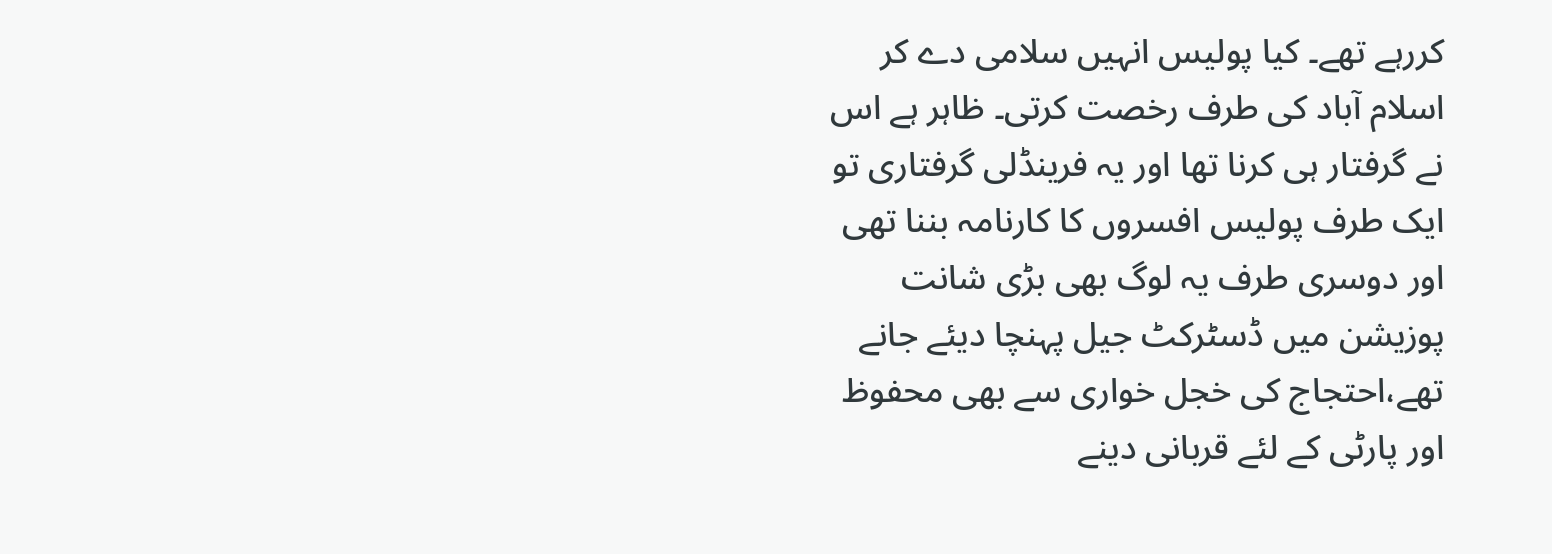کررہے تھے۔ کیا پولیس انہیں سلامی دے کر اسلام آباد کی طرف رخصت کرتی۔ ظاہر ہے اس نے گرفتار ہی کرنا تھا اور یہ فرینڈلی گرفتاری تو ایک طرف پولیس افسروں کا کارنامہ بننا تھی اور دوسری طرف یہ لوگ بھی بڑی شانت پوزیشن میں ڈسٹرکٹ جیل پہنچا دیئے جانے تھے،احتجاج کی خجل خواری سے بھی محفوظ اور پارٹی کے لئے قربانی دینے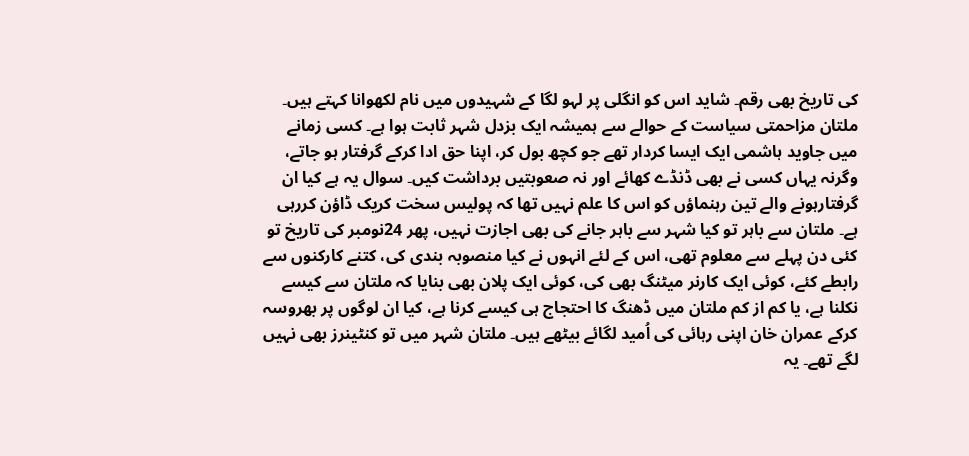کی تاریخ بھی رقم۔ شاید اس کو انگلی پر لہو لگا کے شہیدوں میں نام لکھوانا کہتے ہیں۔ ملتان مزاحمتی سیاست کے حوالے سے ہمیشہ ایک بزدل شہر ثابت ہوا ہے۔ کسی زمانے میں جاوید ہاشمی ایک ایسا کردار تھے جو کچھ بول کر، اپنا حق ادا کرکے گرفتار ہو جاتے، وگرنہ یہاں کسی نے بھی ڈنڈے کھائے اور نہ صعوبتیں برداشت کیں۔ سوال یہ ہے کیا ان گرفتارہونے والے تین رہنماؤں کو اس کا علم نہیں تھا کہ پولیس سخت کریک ڈاؤن کررہی ہے۔ ملتان سے باہر تو کیا شہر سے باہر جانے کی بھی اجازت نہیں، پھر 24نومبر کی تاریخ تو کئی دن پہلے سے معلوم تھی، اس کے لئے انہوں نے کیا منصوبہ بندی کی، کتنے کارکنوں سے رابطے کئے، کوئی ایک کارنر میٹنگ بھی کی، کوئی ایک پلان بھی بنایا کہ ملتان سے کیسے نکلنا ہے، یا کم از کم ملتان میں ڈھنگ کا احتجاج ہی کیسے کرنا ہے، کیا ان لوگوں پر بھروسہ کرکے عمران خان اپنی رہائی کی اُمید لگائے بیٹھے ہیں۔ ملتان شہر میں تو کنٹینرز بھی نہیں لگے تھے۔ یہ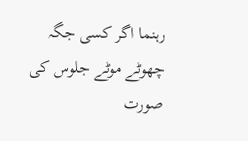رہنما اگر کسی جگہ چھوٹے موٹے جلوس کی صورت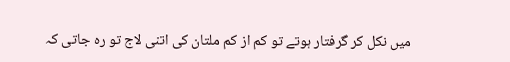میں نکل کر گرفتار ہوتے تو کم از کم ملتان کی اتنی لاج تو رہ جاتی کہ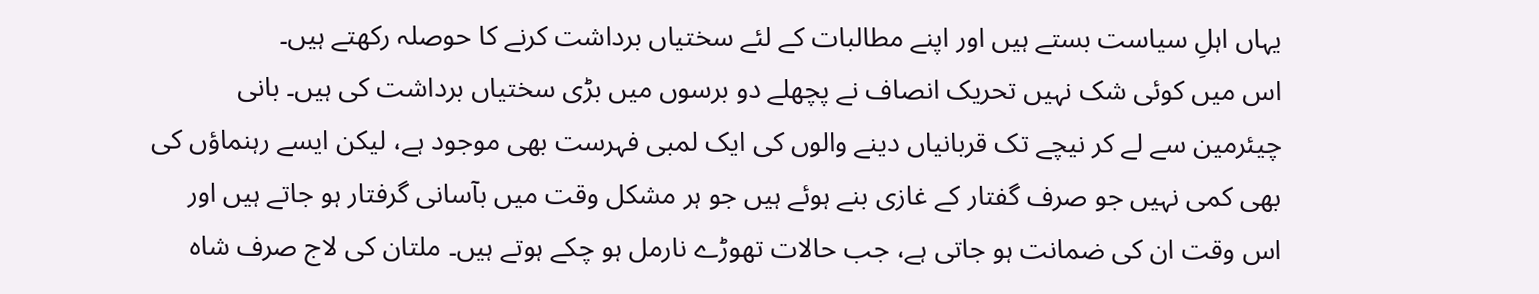یہاں اہلِ سیاست بستے ہیں اور اپنے مطالبات کے لئے سختیاں برداشت کرنے کا حوصلہ رکھتے ہیں۔
اس میں کوئی شک نہیں تحریک انصاف نے پچھلے دو برسوں میں بڑی سختیاں برداشت کی ہیں۔ بانی چیئرمین سے لے کر نیچے تک قربانیاں دینے والوں کی ایک لمبی فہرست بھی موجود ہے، لیکن ایسے رہنماؤں کی بھی کمی نہیں جو صرف گفتار کے غازی بنے ہوئے ہیں جو ہر مشکل وقت میں بآسانی گرفتار ہو جاتے ہیں اور اس وقت ان کی ضمانت ہو جاتی ہے، جب حالات تھوڑے نارمل ہو چکے ہوتے ہیں۔ ملتان کی لاج صرف شاہ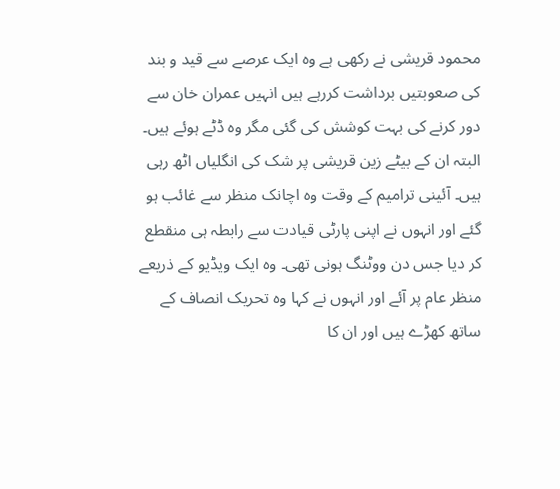محمود قریشی نے رکھی ہے وہ ایک عرصے سے قید و بند کی صعوبتیں برداشت کررہے ہیں انہیں عمران خان سے دور کرنے کی بہت کوشش کی گئی مگر وہ ڈٹے ہوئے ہیں۔ البتہ ان کے بیٹے زین قریشی پر شک کی انگلیاں اٹھ رہی ہیں۔ آئینی ترامیم کے وقت وہ اچانک منظر سے غائب ہو گئے اور انہوں نے اپنی پارٹی قیادت سے رابطہ ہی منقطع کر دیا جس دن ووٹنگ ہونی تھی۔ وہ ایک ویڈیو کے ذریعے منظر عام پر آئے اور انہوں نے کہا وہ تحریک انصاف کے ساتھ کھڑے ہیں اور ان کا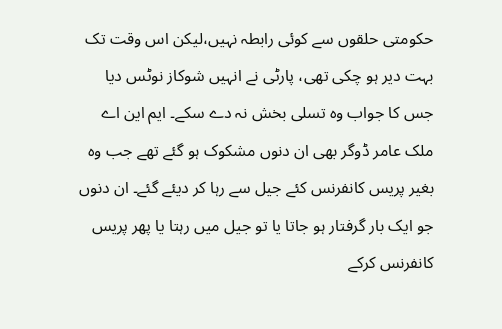حکومتی حلقوں سے کوئی رابطہ نہیں،لیکن اس وقت تک بہت دیر ہو چکی تھی، پارٹی نے انہیں شوکاز نوٹس دیا جس کا جواب وہ تسلی بخش نہ دے سکے۔ ایم این اے ملک عامر ڈوگر بھی ان دنوں مشکوک ہو گئے تھے جب وہ بغیر پریس کانفرنس کئے جیل سے رہا کر دیئے گئے۔ ان دنوں جو ایک بار گرفتار ہو جاتا یا تو جیل میں رہتا یا پھر پریس کانفرنس کرکے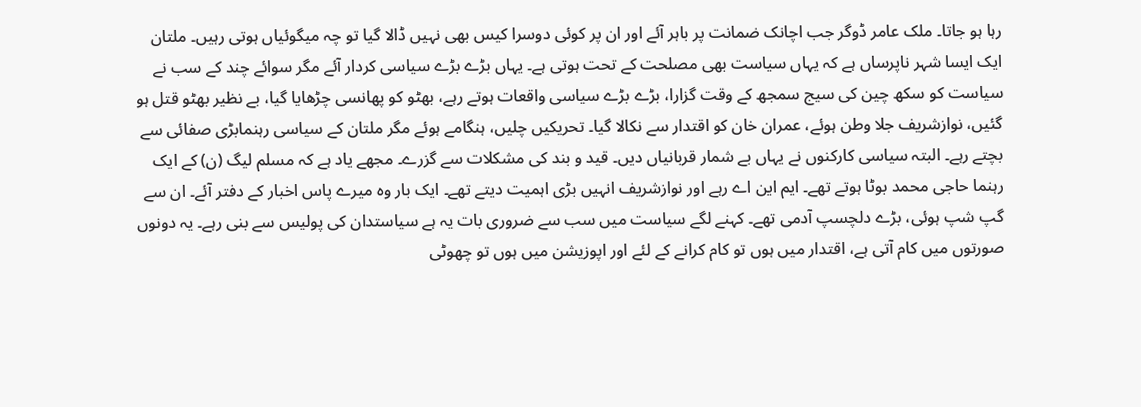رہا ہو جاتا۔ ملک عامر ڈوگر جب اچانک ضمانت پر باہر آئے اور ان پر کوئی دوسرا کیس بھی نہیں ڈالا گیا تو چہ میگوئیاں ہوتی رہیں۔ ملتان ایک ایسا شہر ناپرساں ہے کہ یہاں سیاست بھی مصلحت کے تحت ہوتی ہے۔ یہاں بڑے بڑے سیاسی کردار آئے مگر سوائے چند کے سب نے سیاست کو سکھ چین کی سیج سمجھ کے وقت گزارا، بڑے بڑے سیاسی واقعات ہوتے رہے، بھٹو کو پھانسی چڑھایا گیا، بے نظیر بھٹو قتل ہو گئیں، نوازشریف جلا وطن ہوئے، عمران خان کو اقتدار سے نکالا گیا۔ تحریکیں چلیں، ہنگامے ہوئے مگر ملتان کے سیاسی رہنمابڑی صفائی سے بچتے رہے۔ البتہ سیاسی کارکنوں نے یہاں بے شمار قربانیاں دیں۔ قید و بند کی مشکلات سے گزرے۔ مجھے یاد ہے کہ مسلم لیگ (ن) کے ایک رہنما حاجی محمد بوٹا ہوتے تھے۔ ایم این اے رہے اور نوازشریف انہیں بڑی اہمیت دیتے تھے۔ ایک بار وہ میرے پاس اخبار کے دفتر آئے۔ ان سے گپ شپ ہوئی، بڑے دلچسپ آدمی تھے۔ کہنے لگے سیاست میں سب سے ضروری بات یہ ہے سیاستدان کی پولیس سے بنی رہے۔ یہ دونوں صورتوں میں کام آتی ہے، اقتدار میں ہوں تو کام کرانے کے لئے اور اپوزیشن میں ہوں تو چھوٹی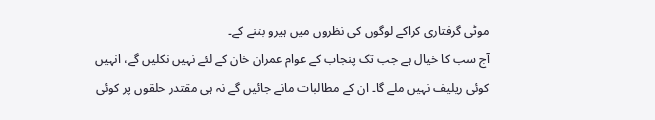موٹی گرفتاری کراکے لوگوں کی نظروں میں ہیرو بننے کے۔
آج سب کا خیال ہے جب تک پنجاب کے عوام عمران خان کے لئے نہیں نکلیں گے، انہیں کوئی ریلیف نہیں ملے گا۔ ان کے مطالبات مانے جائیں گے نہ ہی مقتدر حلقوں پر کوئی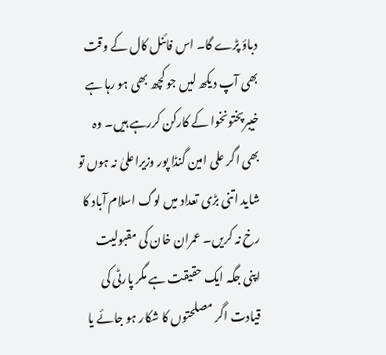دباؤ پڑے گا۔ اس فائنل کال کے وقت بھی آپ دیکھ لیں جو کچھ بھی ہو رہا ہے خیبرپختونخوا کے کارکن کررہے ہیں۔ وہ بھی اگر علی امین گنڈا پور وزیراعلیٰ نہ ہوں تو شاید اتنی بڑی تعداد میں لوگ اسلام آباد کا رخ نہ کریں۔ عمران خان کی مقبولیت اپنی جگہ ایک حقیقت ہے مگر پارٹی کی قیادت اگر مصلحتوں کا شکار ہو جائے یا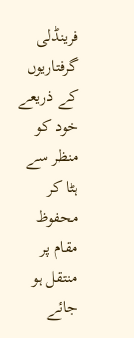فرینڈلی گرفتاریوں کے ذریعے خود کو منظر سے ہٹا کر محفوظ مقام پر منتقل ہو جائے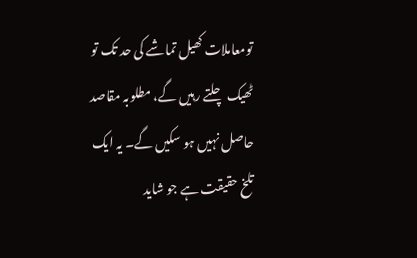تومعاملات کھیل تماشے کی حد تک تو ٹھیک چلتے رہیں گے، مطلوبہ مقاصد حاصل نہیں ہو سکیں گے۔ یہ ایک تلخ حقیقت ہے جو شاید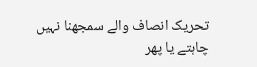تحریک انصاف والے سمجھنا نہیں چاہتے یا پھر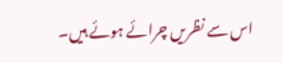اس سے نظریں چرائے ہوئے ہیں۔